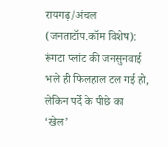रायगढ़/अंचल (जनताटॉप.कॉम विशेष): रूंगटा प्लांट की जनसुनवाई भले ही फिलहाल टल गई हो, लेकिन पर्दे के पीछे का ‘खेल’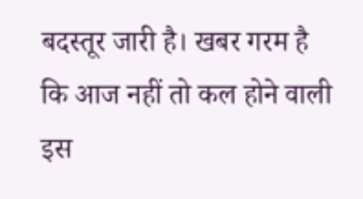बदस्तूर जारी है। खबर गरम है कि आज नहीं तो कल होने वाली इस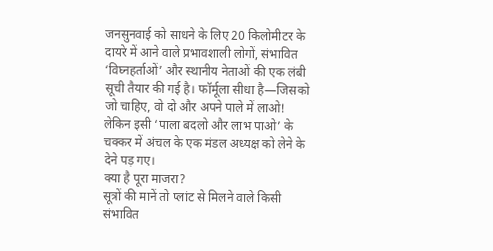जनसुनवाई को साधने के लिए 20 किलोमीटर के दायरे में आने वाले प्रभावशाली लोगों, संभावित ‘विघ्नहर्ताओं’ और स्थानीय नेताओं की एक लंबी सूची तैयार की गई है। फॉर्मूला सीधा है—जिसको जो चाहिए, वो दो और अपने पाले में लाओ!
लेकिन इसी ‘पाला बदलो और लाभ पाओ’ के चक्कर में अंचल के एक मंडल अध्यक्ष को लेने के देने पड़ गए।
क्या है पूरा माजरा?
सूत्रों की मानें तो प्लांट से मिलने वाले किसी संभावित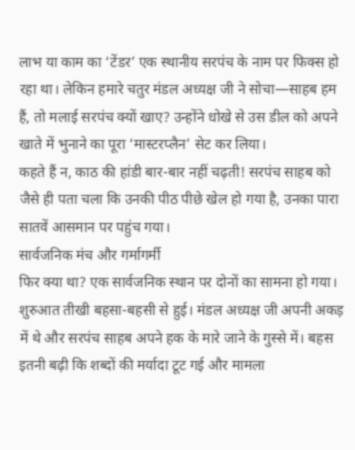लाभ या काम का ‘टेंडर’ एक स्थानीय सरपंच के नाम पर फिक्स हो रहा था। लेकिन हमारे चतुर मंडल अध्यक्ष जी ने सोचा—साहब हम हैं, तो मलाई सरपंच क्यों खाए? उन्होंने धोखे से उस डील को अपने खाते में भुनाने का पूरा ‘मास्टरप्लैन’ सेट कर लिया।
कहते हैं न, काठ की हांडी बार-बार नहीं चढ़ती! सरपंच साहब को जैसे ही पता चला कि उनकी पीठ पीछे खेल हो गया है, उनका पारा सातवें आसमान पर पहुंच गया।
सार्वजनिक मंच और गर्मागर्मी
फिर क्या था? एक सार्वजनिक स्थान पर दोनों का सामना हो गया। शुरुआत तीखी बहसा-बहसी से हुई। मंडल अध्यक्ष जी अपनी अकड़ में थे और सरपंच साहब अपने हक के मारे जाने के गुस्से में। बहस इतनी बढ़ी कि शब्दों की मर्यादा टूट गई और मामला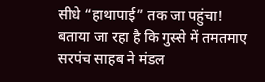सीधे “हाथापाई” तक जा पहुंचा! बताया जा रहा है कि गुस्से में तमतमाए सरपंच साहब ने मंडल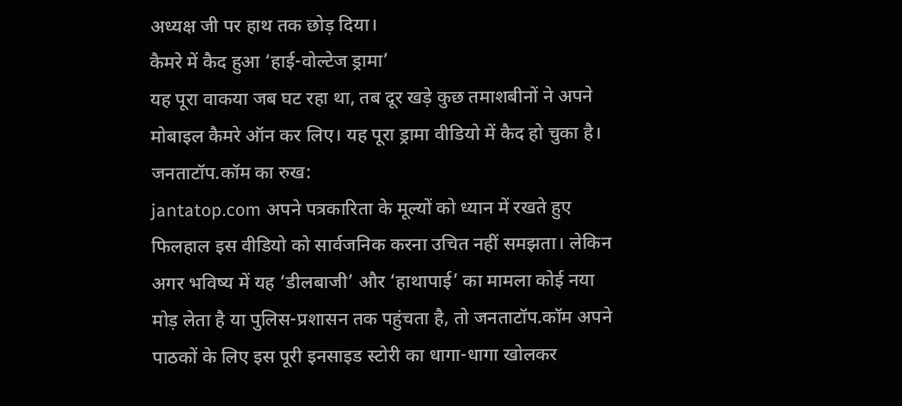अध्यक्ष जी पर हाथ तक छोड़ दिया।
कैमरे में कैद हुआ ‘हाई-वोल्टेज ड्रामा’
यह पूरा वाकया जब घट रहा था, तब दूर खड़े कुछ तमाशबीनों ने अपने मोबाइल कैमरे ऑन कर लिए। यह पूरा ड्रामा वीडियो में कैद हो चुका है।
जनताटॉप.कॉम का रुख:
jantatop.com अपने पत्रकारिता के मूल्यों को ध्यान में रखते हुए फिलहाल इस वीडियो को सार्वजनिक करना उचित नहीं समझता। लेकिन अगर भविष्य में यह ‘डीलबाजी’ और ‘हाथापाई’ का मामला कोई नया मोड़ लेता है या पुलिस-प्रशासन तक पहुंचता है, तो जनताटॉप.कॉम अपने पाठकों के लिए इस पूरी इनसाइड स्टोरी का धागा-धागा खोलकर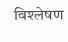विश्लेषण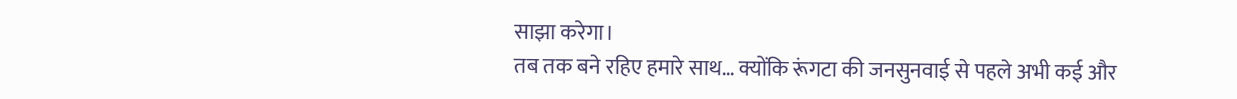साझा करेगा।
तब तक बने रहिए हमारे साथ… क्योंकि रूंगटा की जनसुनवाई से पहले अभी कई और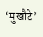‘मुखौटे’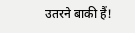उतरने बाकी हैं!